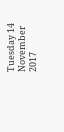Tuesday 14 November 2017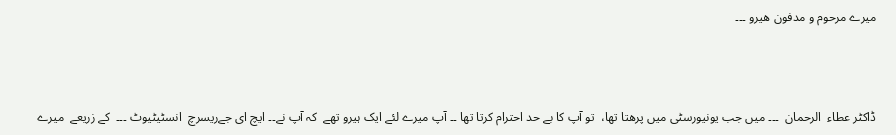میرے مرحوم و مدفون ھیرو ۔۔۔



ڈاکٹر عطاء  الرحمان  ۔۔۔ میں جب یونیورسٹی میں پرھتا تھا،  تو آپ کا بے حد احترام کرتا تھا ۔۔ آپ میرے لئے ایک ہیرو تھے  کہ آپ نے۔۔ ایچ ای جےریسرچ  انسٹیٹیوٹ ۔۔۔  کے زریعے  میرے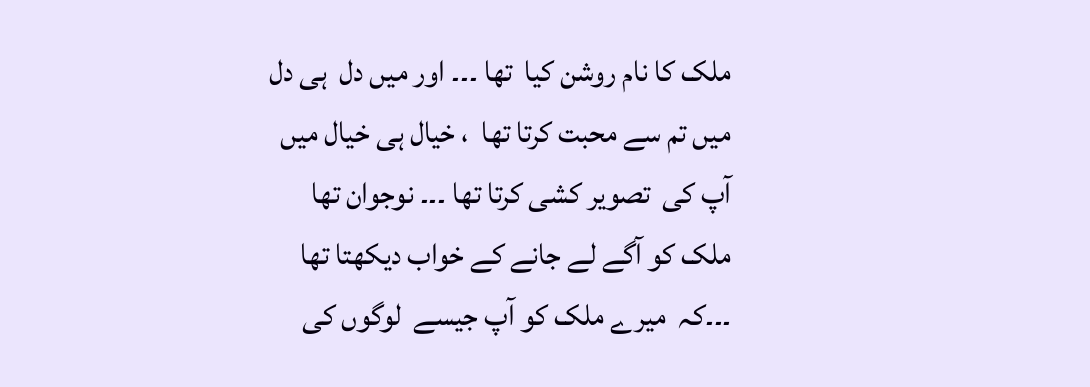ملک کا نام روشن کیا  تھا ۔۔۔ اور میں دل  ہی دل میں تم سے محبت کرتا تھا  ، خیال ہی خیال میں  آپ کی  تصویر کشی کرتا تھا ۔۔۔ نوجوان تھا  ملک کو آگے لے جانے کے خواب دیکھتا تھا ۔۔۔کہ  میرے ملک کو آپ جیسے  لوگوں کی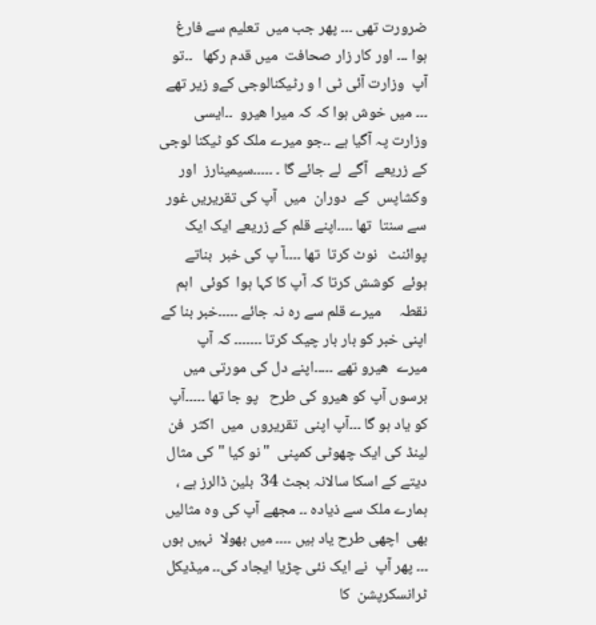ضرورت تھی ۔۔۔ پھر جب میں  تعلیم سے فارغ ہوا ۔۔۔ اور کار زار صحافت  میں قدم رکھا   ۔۔تو آپ  وزارت آئی ٹی ا و رٹیکنالوجی کےو زیر تھے ۔۔۔ میں خوش ہوا کہ کہ میرا ھیرو  ۔۔ایسی وزارت پہ آگیا ہے ۔۔جو میرے ملک کو ٹیکنا لوجی  کے زریعے  آگے  لے جائے گا ۔ ۔۔۔۔۔سیمینارز  اور وکشاپس  کے  دوران  میں  آپ کی تقریریں غور سے سنتا  تھا ۔۔۔۔اپنے قلم کے زریعے ایک ایک پوائنٹ   نوٹ کرتا  تھا ۔۔۔۔آ پ کی خبر  بناتے ہوئے  کوشش کرتا کہ آپ کا کہا ہوا  کوئی  اہم نقطہ     میرے قلم سے رہ نہ جائے ۔۔۔۔۔خبر بنا کے اپنی خبر کو بار بار چیک کرتا ۔۔۔۔۔۔۔ کہ آپ   میرے  ھیرو تھے ۔۔۔۔۔اپنے دل کی مورتی میں  برسوں آپ کو ھیرو کی طرح   پو جا تھا ۔۔۔۔۔آپ کو یاد ہو گا ۔۔۔آپ اپنی  تقریروں  میں  اکثر  فن لینڈ کی ایک چھوٹی کمپنی  "نو کیا "کی مثال دیتے کے اسکا سالانہ بجٹ 34  بلین ڈالرز ہے ، ہمارے ملک سے ذیادہ ۔۔ مجھے آپ کی وہ مثالیں بھی  اچھی طرح یاد ہیں ۔۔۔۔ میں بھولا  نہیں ہوں ۔۔۔ پھر آپ  نے ایک نئی چڑیا ایجاد کی۔۔ میڈیکل ٹرانسکرپشن  کا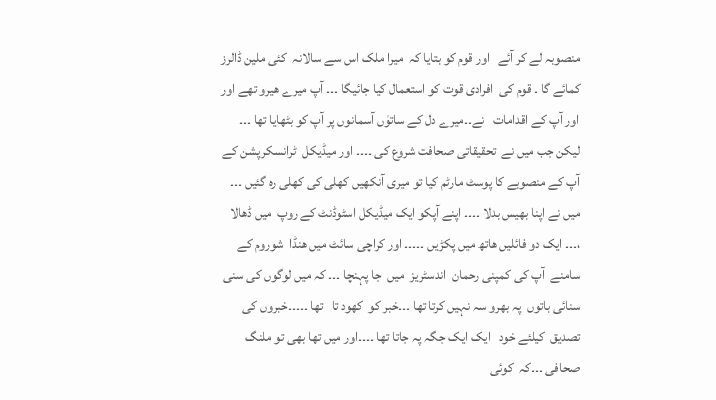منصوبہ لے کر آئے   اور قوم کو بتایا کہ  میرا ملک اس سے سالانہ  کئی ملین ڈالرز کمائے گا ۔ قوم کی  افرادی قوت کو استعمال کیا جائیگا ۔۔۔ آپ میرے ھیرو تھے اور اور آپ کے اقدامات   نے۔۔میرے دل کے ساتوٰں آسمانوں پر آپ کو بٹھایا تھا ۔۔۔
لیکن جب میں نے  تحقیقاتی صحافت شروع کی ۔۔۔۔ اور میڈیکل  ٹرانسکرپشن کے آپ کے منصوبے کا پوسٹ مارٹم کیا تو میری آنکھیں کھلی کی کھلی رہ گئیں ۔۔۔ میں نے اپنا بھیس بدلا ۔۔۔۔ اپنے آپکو ایک میڈیکل اسٹوڈنٹ کے روپ  میں ڈھالا ،۔۔۔ ایک دو فائلیں ھاتھ میں پکڑیں ۔۔۔۔۔ اور کراچی سائٹ میں ھنڈا  شوروم کے سامنے  آپ کی کمپنی رحمان  اندسٹریز  میں  جا پہنچا ۔۔۔ کہ میں لوگوں کی سنی سنائی باتوں  پہ بھرو سہ نہیں کرتا تھا ۔۔۔خبر کو  کھود تا   تھا ۔۔۔۔۔خبروں کی تصدیق  کیلئے خود   ایک ایک جگہ پہ جاتا تھا ۔۔۔۔اور میں تھا بھی تو ملنگ صحافی ۔۔۔کہ  کوئی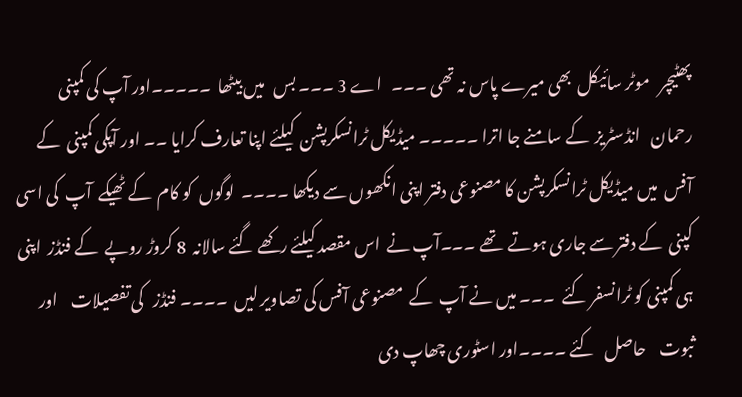پھٹیچر   موٹر سائیکل  بھی میرے پاس نہ تھی ۔۔۔   اے 3 ۔۔۔ بس   میں بیٹھا  ۔۔۔۔۔اور آپ کی کمپنی   رحمان   انڈسٹریز  کے سامنے جا اترا ۔۔۔۔۔ میڈیکل ٹرانسکرپشن  کیلئے اپنا تعارف کرایا ۔۔ اور آپکی کمپنی  کے آفس  میں میڈیکل ٹرانسکرپشن کا مصنوعی دفتر اپنی انکھوں سے دیکھا ۔۔۔۔  لوگوں  کو کام  کے ٹھیکے  آپ  کی اسی  کپنی  کے دفتر سے جاری ہوتے  تھے ۔۔۔آپ نے  اس مقصد کیلئے رکھے گئے سالانہ  8 کروڑ روپے  کے فنڈز  اپنی ہی کمپنی کو ٹرانسفر کئے  ۔۔۔ میں نے آپ  کے  مصنوعی آفس کی تصاویر لیں  ۔۔۔۔ فنڈز   کی تفصیلات    اور ثبوت    حاصل   کئے ۔۔۔۔اور اسٹوری چھاپ دی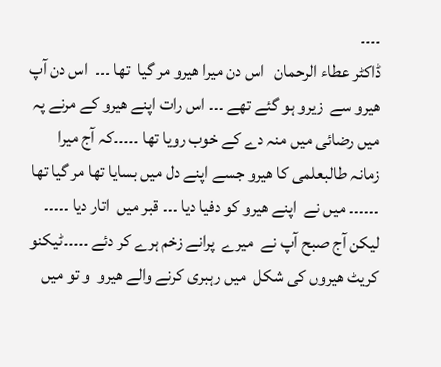۔۔۔۔
ڈاکٹر عطاء الرحمان   اس دن میرا ھیرو مر گیا  تھا ۔۔۔  اس دن آپ ھیرو سے  زیرو ہو گئے تھے ۔۔۔ اس رات اپنے ھیرو کے مرنے پہ میں رضائی میں منہ دے کے خوب رویا تھا ۔۔۔۔۔کہ آج میرا  زمانہ طالبعلمی کا ھیرو جسے اپنے دل میں بسایا تھا مر گیا تھا ۔۔۔۔۔۔ میں نے  اپنے ھیرو کو دفیا دیا ۔۔۔ قبر میں  اتار دیا ۔۔۔۔۔
لیکن آج صبح آپ نے  میرے  پرانے زخم ہرے کر دئے ۔۔۔۔۔ٹیکنو کریٹ ھیروں کی شکل  میں رہبری کرنے والے ھیرو  و تو میں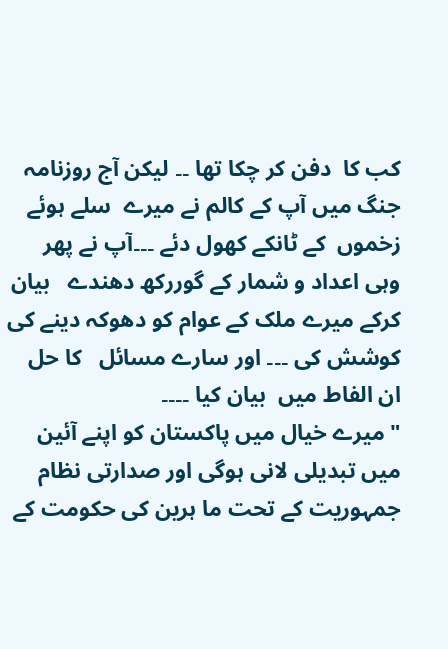کب کا  دفن کر چکا تھا ۔۔ لیکن آج روزنامہ جنگ میں آپ کے کالم نے میرے  سلے ہوئے زخموں  کے ٹانکے کھول دئے ۔۔۔آپ نے پھر وہی اعداد و شمار کے گوررکھ دھندے   بیان کرکے میرے ملک کے عوام کو دھوکہ دینے کی کوشش کی ۔۔۔ اور سارے مسائل   کا حل  ان الفاط میں  بیان کیا ۔۔۔۔
"میرے خیال میں پاکستان کو اپنے آئین میں تبدیلی لانی ہوگی اور صدارتی نظام جمہوریت کے تحت ما ہرین کی حکومت کے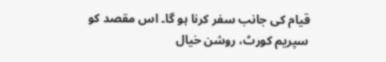قیام کی جانب سفر کرنا ہو گا۔ اس مقصد کو سپریم کورٹ، روشن خیال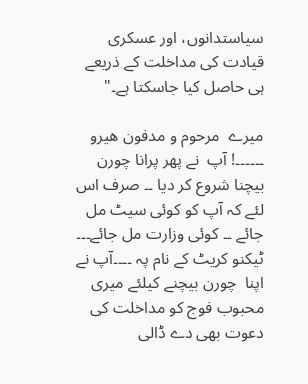سیاستدانوں، اور عسکری قیادت کی مداخلت کے ذریعے ہی حاصل کیا جاسکتا ہے۔"

میرے  مرحوم و مدفون ھیرو  ۔۔۔۔۔۔! آپ  نے پھر پرانا چورن بیچنا شروع کر دیا ۔۔ صرف اس لئے کہ آپ کو کوئی سیٹ مل جائے ۔۔ کوئی وزارت مل جائے۔۔۔ ٹیکنو کریٹ کے نام پہ ۔۔۔۔آپ نے اپنا  چورن بیچنے کیلئے میری محبوب فوج کو مداخلت کی دعوت بھی دے ڈالی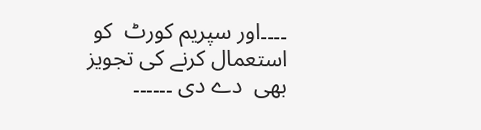۔۔۔۔اور سپریم کورٹ  کو استعمال کرنے کی تجویز   بھی  دے دی ۔۔۔۔۔۔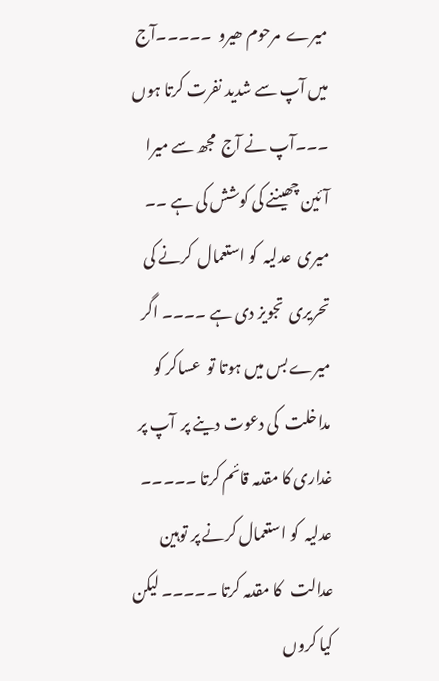میرے  مرحوم ھیرو  ۔۔۔۔۔آج میں آپ سے شدید نفرت کرتا ہوں ۔۔۔آپ نے آج  مجھ سے میرا آئین چھیننے کی کوشش کی ہے ۔۔ میری  عدلیہ  کو استعمال  کرنے کی  تحریری  تجویز دی ہے ۔۔۔۔ اگر میرے بس میں ہوتا تو  عساکر کو مداخلت  کی دعوت دینے پر  آپ پر غداری کا مقدمہ قائم کرتا ۔۔۔۔۔ عدلیہ  کو استعمال کرنے پر توہین عدالت   کا مقدمہ کرتا ۔۔۔۔۔ لیکن کیا کروں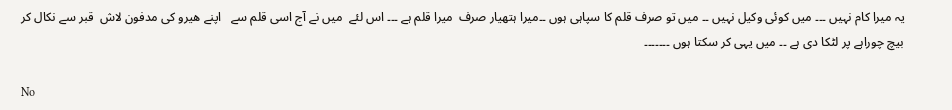یہ میرا کام نہیں ۔۔۔ میں کوئی وکیل نہیں ۔۔ میں تو صرف قلم کا سپاہی ہوں ۔۔میرا ہتھیار صرف  میرا قلم ہے ۔۔۔ اس لئے  میں نے آج اسی قلم سے   اپنے ھیرو کی مدفون لاش  قبر سے نکال کر بیچ چوراہے پر لٹکا دی ہے ۔۔ میں یہی کر سکتا ہوں ۔۔۔۔۔۔۔

No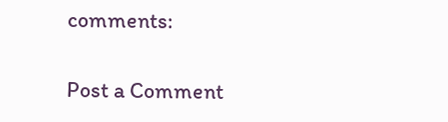comments:

Post a Comment